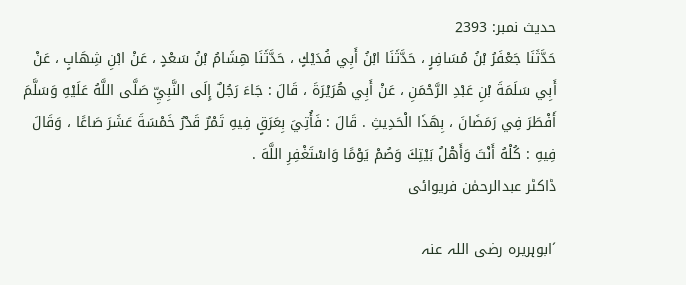حدیث نمبر: 2393
حَدَّثَنَا جَعْفَرُ بْنُ مُسَافِرٍ ، حَدَّثَنَا ابْنُ أَبِي فُدَيْكٍ ، حَدَّثَنَا هِشَامُ بْنُ سَعْدٍ ، عَنْ ابْنِ شِهَابٍ ، عَنْ أَبِي سَلَمَةَ بْنِ عَبْدِ الرَّحْمَنِ ، عَنْ أَبِي هُرَيْرَةَ ، قَالَ : جَاءَ رَجُلٌ إِلَى النَّبِيِّ صَلَّى اللَّهُ عَلَيْهِ وَسَلَّمَ أَفْطَرَ فِي رَمَضَانَ ، بِهَذَا الْحَدِيثِ . قَالَ : فَأُتِيَ بِعَرَقٍ فِيهِ تَمْرٌ قَدْرُ خَمْسَةَ عَشَرَ صَاعًا ، وَقَالَ فِيهِ : كُلْهُ أَنْتَ وَأَهْلُ بَيْتِكَ وَصُمْ يَوْمًا وَاسْتَغْفِرِ اللَّهَ .
ڈاکٹر عبدالرحمٰن فریوائی

´ابوہریرہ رضی اللہ عنہ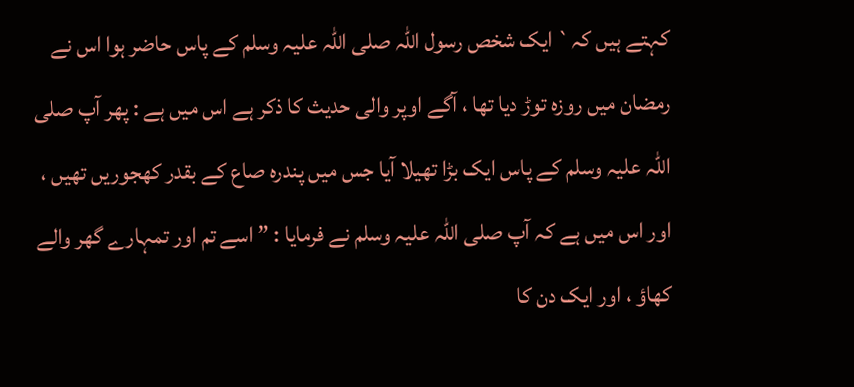کہتے ہیں کہ` ایک شخص رسول اللہ صلی اللہ علیہ وسلم کے پاس حاضر ہوا اس نے رمضان میں روزہ توڑ دیا تھا ، آگے اوپر والی حدیث کا ذکر ہے اس میں ہے : پھر آپ صلی اللہ علیہ وسلم کے پاس ایک بڑا تھیلا آیا جس میں پندرہ صاع کے بقدر کھجوریں تھیں ، اور اس میں ہے کہ آپ صلی اللہ علیہ وسلم نے فرمایا : ” اسے تم اور تمہارے گھر والے کھاؤ ، اور ایک دن کا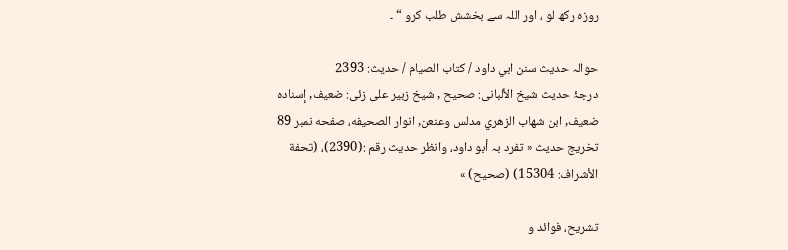روزہ رکھ لو ، اور اللہ سے بخشش طلب کرو “ ۔

حوالہ حدیث سنن ابي داود / كتاب الصيام / حدیث: 2393
درجۂ حدیث شیخ الألبانی: صحيح , شیخ زبیر علی زئی: ضعيف, إسناده ضعيف, ابن شھاب الزھري مدلس وعنعن, انوار الصحيفه، صفحه نمبر 89
تخریج حدیث « تفرد بہ أبو داود، وانظر حدیث رقم :(2390)، (تحفة الأشراف: 15304) (صحیح) »

تشریح، فوائد و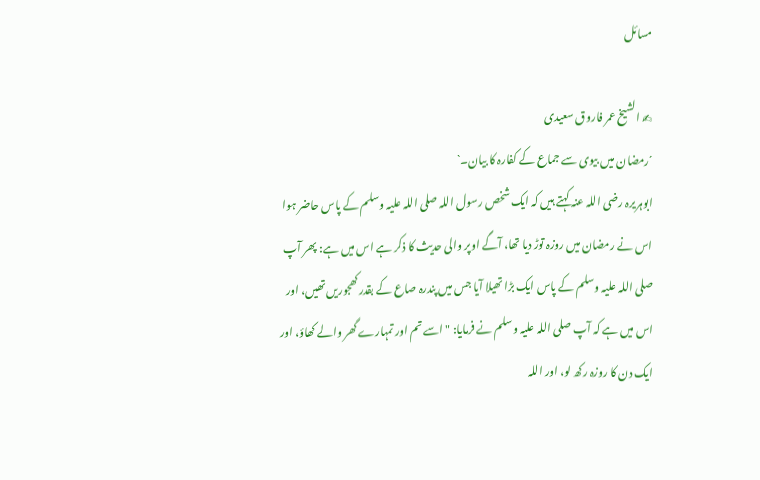مسائل

✍ الشیخ عمر فاروق سعیدی
´رمضان میں بیوی سے جماع کے کفارہ کا بیان۔`
ابوہریرہ رضی اللہ عنہ کہتے ہیں کہ ایک شخص رسول اللہ صلی اللہ علیہ وسلم کے پاس حاضر ہوا اس نے رمضان میں روزہ توڑ دیا تھا، آگے اوپر والی حدیث کا ذکر ہے اس میں ہے: پھر آپ صلی اللہ علیہ وسلم کے پاس ایک بڑا تھیلا آیا جس میں پندرہ صاع کے بقدر کھجوریں تھیں، اور اس میں ہے کہ آپ صلی اللہ علیہ وسلم نے فرمایا: " اسے تم اور تمہارے گھر والے کھاؤ، اور ایک دن کا روزہ رکھ لو، اور اللہ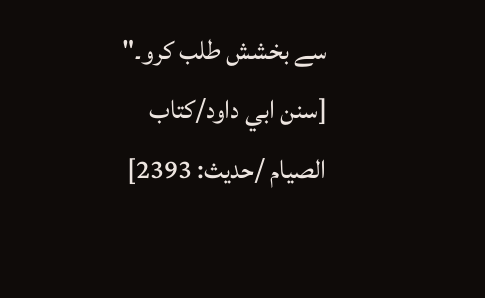سے بخشش طلب کرو۔" [سنن ابي داود/كتاب الصيام /حدیث: 2393]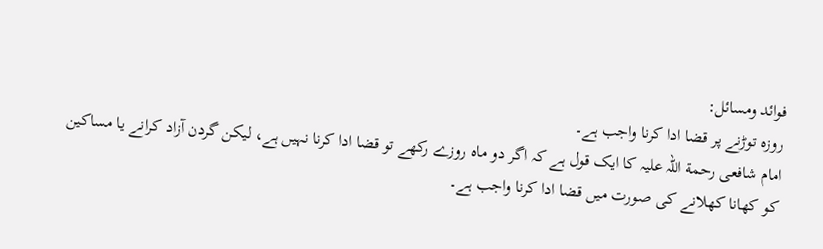فوائد ومسائل:
روزہ توڑنے پر قضا ادا کرنا واجب ہے۔
امام شافعی رحمة اللہ علیہ کا ایک قول ہے کہ اگر دو ماہ روزے رکھے تو قضا ادا کرنا نہیں ہے، لیکن گردن آزاد کرانے یا مساکین کو کھانا کھلانے کی صورت میں قضا ادا کرنا واجب ہے۔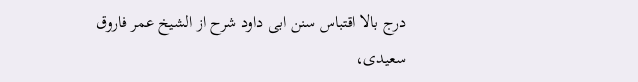درج بالا اقتباس سنن ابی داود شرح از الشیخ عمر فاروق سعیدی،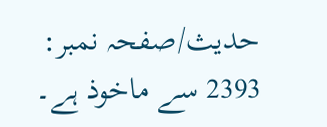حدیث/صفحہ نمبر: 2393 سے ماخوذ ہے۔